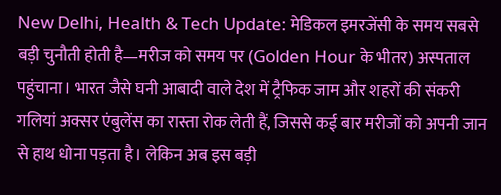New Delhi, Health & Tech Update: मेडिकल इमरजेंसी के समय सबसे बड़ी चुनौती होती है—मरीज को समय पर (Golden Hour के भीतर) अस्पताल पहुंचाना। भारत जैसे घनी आबादी वाले देश में ट्रैफिक जाम और शहरों की संकरी गलियां अक्सर एंबुलेंस का रास्ता रोक लेती हैं, जिससे कई बार मरीजों को अपनी जान से हाथ धोना पड़ता है। लेकिन अब इस बड़ी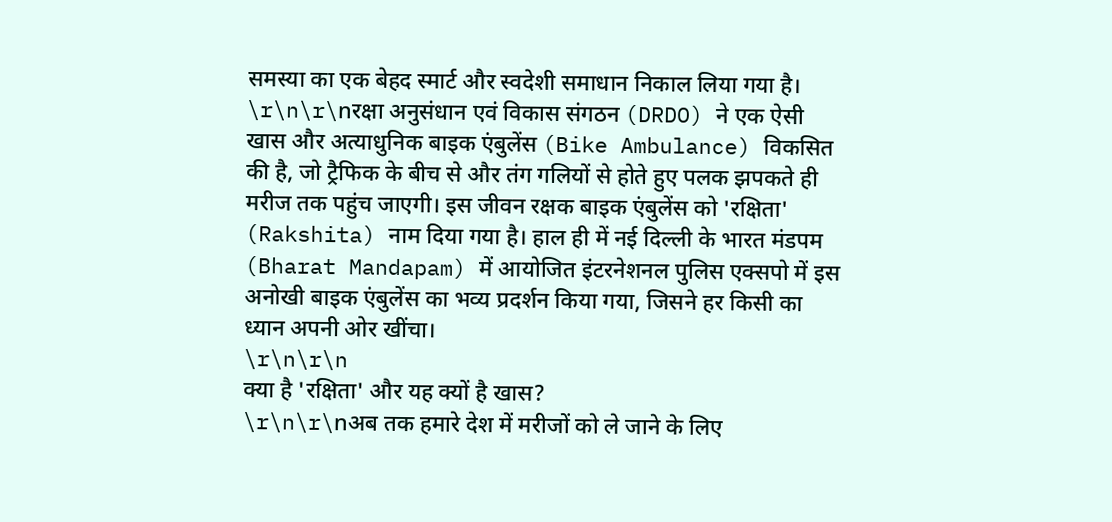समस्या का एक बेहद स्मार्ट और स्वदेशी समाधान निकाल लिया गया है।
\r\n\r\nरक्षा अनुसंधान एवं विकास संगठन (DRDO) ने एक ऐसी खास और अत्याधुनिक बाइक एंबुलेंस (Bike Ambulance) विकसित की है, जो ट्रैफिक के बीच से और तंग गलियों से होते हुए पलक झपकते ही मरीज तक पहुंच जाएगी। इस जीवन रक्षक बाइक एंबुलेंस को 'रक्षिता' (Rakshita) नाम दिया गया है। हाल ही में नई दिल्ली के भारत मंडपम (Bharat Mandapam) में आयोजित इंटरनेशनल पुलिस एक्सपो में इस अनोखी बाइक एंबुलेंस का भव्य प्रदर्शन किया गया, जिसने हर किसी का ध्यान अपनी ओर खींचा।
\r\n\r\n
क्या है 'रक्षिता' और यह क्यों है खास?
\r\n\r\nअब तक हमारे देश में मरीजों को ले जाने के लिए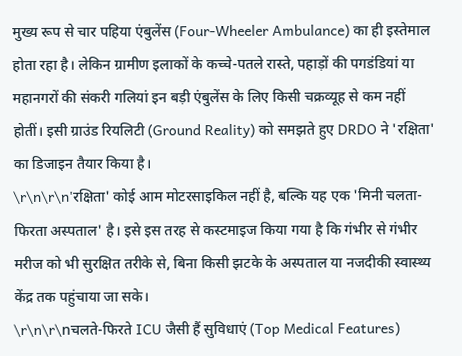मुख्य रूप से चार पहिया एंबुलेंस (Four-Wheeler Ambulance) का ही इस्तेमाल होता रहा है। लेकिन ग्रामीण इलाकों के कच्चे-पतले रास्ते, पहाड़ों की पगडंडियां या महानगरों की संकरी गलियां इन बड़ी एंबुलेंस के लिए किसी चक्रव्यूह से कम नहीं होतीं। इसी ग्राउंड रियलिटी (Ground Reality) को समझते हुए DRDO ने 'रक्षिता' का डिजाइन तैयार किया है।
\r\n\r\n'रक्षिता' कोई आम मोटरसाइकिल नहीं है, बल्कि यह एक 'मिनी चलता-फिरता अस्पताल' है। इसे इस तरह से कस्टमाइज किया गया है कि गंभीर से गंभीर मरीज को भी सुरक्षित तरीके से, बिना किसी झटके के अस्पताल या नजदीकी स्वास्थ्य केंद्र तक पहुंचाया जा सके।
\r\n\r\nचलते-फिरते ICU जैसी हैं सुविधाएं (Top Medical Features)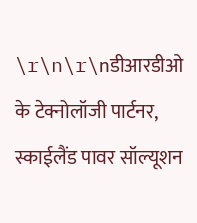\r\n\r\nडीआरडीओ के टेक्नोलॉजी पार्टनर, स्काईलैंड पावर सॉल्यूशन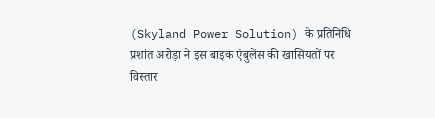(Skyland Power Solution) के प्रतिनिधि प्रशांत अरोड़ा ने इस बाइक एंबुलेंस की खासियतों पर विस्तार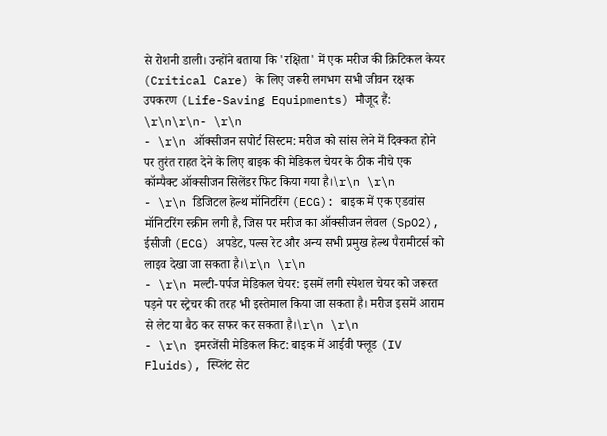से रोशनी डाली। उन्होंने बताया कि 'रक्षिता' में एक मरीज की क्रिटिकल केयर (Critical Care) के लिए जरूरी लगभग सभी जीवन रक्षक उपकरण (Life-Saving Equipments) मौजूद हैं:
\r\n\r\n- \r\n
- \r\n ऑक्सीजन सपोर्ट सिस्टम: मरीज को सांस लेने में दिक्कत होने पर तुरंत राहत देने के लिए बाइक की मेडिकल चेयर के ठीक नीचे एक कॉम्पैक्ट ऑक्सीजन सिलेंडर फिट किया गया है।\r\n \r\n
- \r\n डिजिटल हेल्थ मॉनिटरिंग (ECG): बाइक में एक एडवांस मॉनिटरिंग स्क्रीन लगी है, जिस पर मरीज का ऑक्सीजन लेवल (SpO2), ईसीजी (ECG) अपडेट, पल्स रेट और अन्य सभी प्रमुख हेल्थ पैरामीटर्स को लाइव देखा जा सकता है।\r\n \r\n
- \r\n मल्टी-पर्पज मेडिकल चेयर: इसमें लगी स्पेशल चेयर को जरूरत पड़ने पर स्ट्रेचर की तरह भी इस्तेमाल किया जा सकता है। मरीज इसमें आराम से लेट या बैठ कर सफर कर सकता है।\r\n \r\n
- \r\n इमरजेंसी मेडिकल किट: बाइक में आईवी फ्लूड (IV Fluids), स्प्लिंट सेट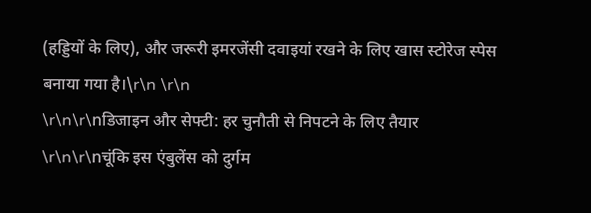(हड्डियों के लिए), और जरूरी इमरजेंसी दवाइयां रखने के लिए खास स्टोरेज स्पेस बनाया गया है।\r\n \r\n
\r\n\r\nडिजाइन और सेफ्टी: हर चुनौती से निपटने के लिए तैयार
\r\n\r\nचूंकि इस एंबुलेंस को दुर्गम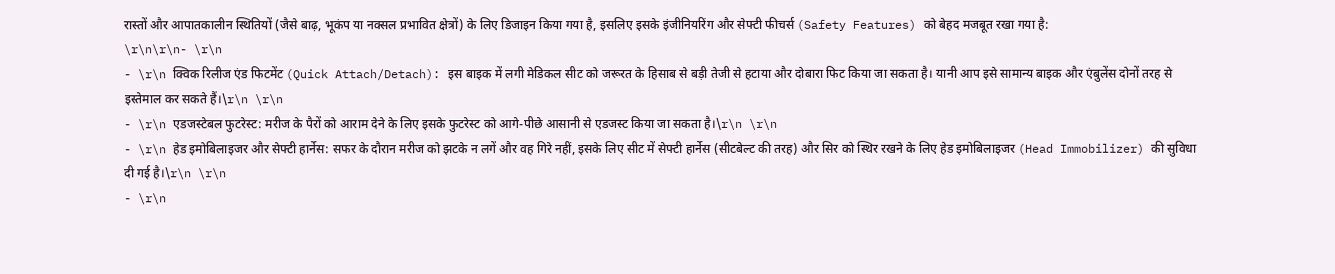रास्तों और आपातकालीन स्थितियों (जैसे बाढ़, भूकंप या नक्सल प्रभावित क्षेत्रों) के लिए डिजाइन किया गया है, इसलिए इसके इंजीनियरिंग और सेफ्टी फीचर्स (Safety Features) को बेहद मजबूत रखा गया है:
\r\n\r\n- \r\n
- \r\n क्विक रिलीज एंड फिटमेंट (Quick Attach/Detach): इस बाइक में लगी मेडिकल सीट को जरूरत के हिसाब से बड़ी तेजी से हटाया और दोबारा फिट किया जा सकता है। यानी आप इसे सामान्य बाइक और एंबुलेंस दोनों तरह से इस्तेमाल कर सकते हैं।\r\n \r\n
- \r\n एडजस्टेबल फुटरेस्ट: मरीज के पैरों को आराम देने के लिए इसके फुटरेस्ट को आगे-पीछे आसानी से एडजस्ट किया जा सकता है।\r\n \r\n
- \r\n हेड इमोबिलाइजर और सेफ्टी हार्नेस: सफर के दौरान मरीज को झटके न लगें और वह गिरे नहीं, इसके लिए सीट में सेफ्टी हार्नेस (सीटबेल्ट की तरह) और सिर को स्थिर रखने के लिए हेड इमोबिलाइजर (Head Immobilizer) की सुविधा दी गई है।\r\n \r\n
- \r\n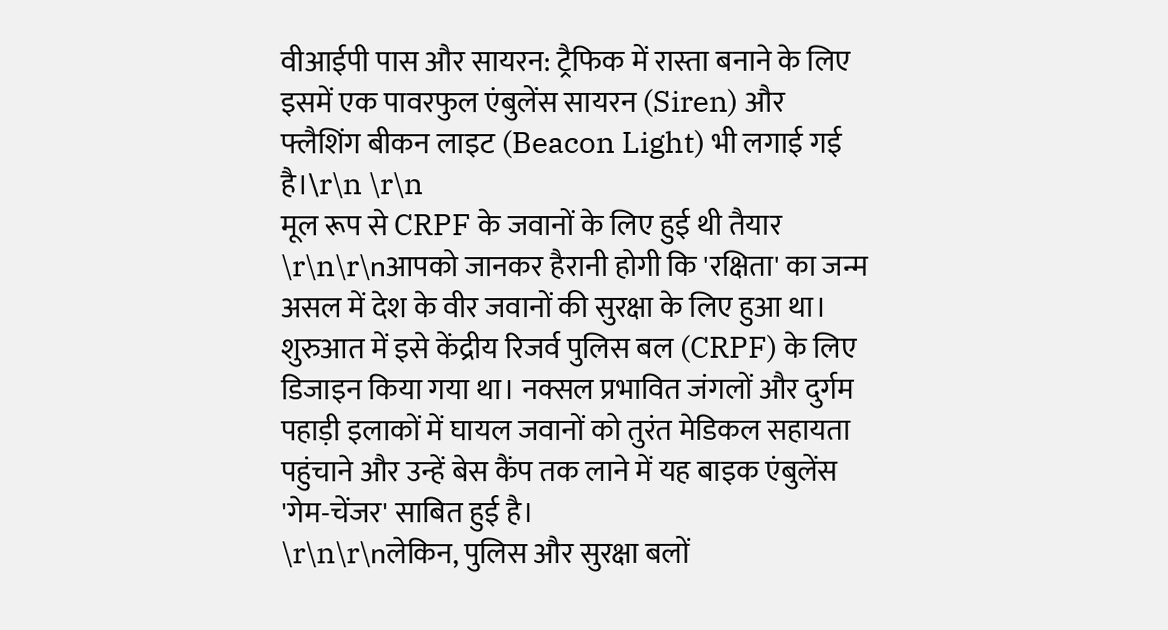वीआईपी पास और सायरन: ट्रैफिक में रास्ता बनाने के लिए इसमें एक पावरफुल एंबुलेंस सायरन (Siren) और फ्लैशिंग बीकन लाइट (Beacon Light) भी लगाई गई है।\r\n \r\n
मूल रूप से CRPF के जवानों के लिए हुई थी तैयार
\r\n\r\nआपको जानकर हैरानी होगी कि 'रक्षिता' का जन्म असल में देश के वीर जवानों की सुरक्षा के लिए हुआ था। शुरुआत में इसे केंद्रीय रिजर्व पुलिस बल (CRPF) के लिए डिजाइन किया गया था। नक्सल प्रभावित जंगलों और दुर्गम पहाड़ी इलाकों में घायल जवानों को तुरंत मेडिकल सहायता पहुंचाने और उन्हें बेस कैंप तक लाने में यह बाइक एंबुलेंस 'गेम-चेंजर' साबित हुई है।
\r\n\r\nलेकिन, पुलिस और सुरक्षा बलों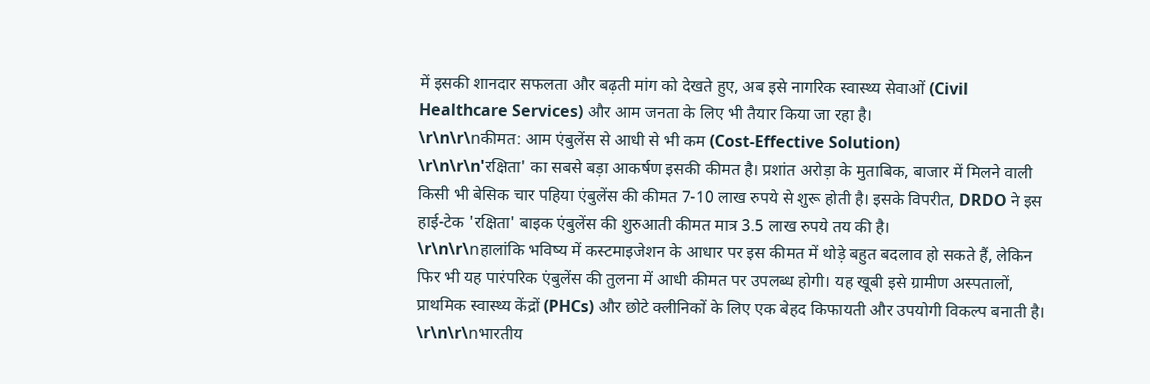में इसकी शानदार सफलता और बढ़ती मांग को देखते हुए, अब इसे नागरिक स्वास्थ्य सेवाओं (Civil Healthcare Services) और आम जनता के लिए भी तैयार किया जा रहा है।
\r\n\r\nकीमत: आम एंबुलेंस से आधी से भी कम (Cost-Effective Solution)
\r\n\r\n'रक्षिता' का सबसे बड़ा आकर्षण इसकी कीमत है। प्रशांत अरोड़ा के मुताबिक, बाजार में मिलने वाली किसी भी बेसिक चार पहिया एंबुलेंस की कीमत 7-10 लाख रुपये से शुरू होती है। इसके विपरीत, DRDO ने इस हाई-टेक 'रक्षिता' बाइक एंबुलेंस की शुरुआती कीमत मात्र 3.5 लाख रुपये तय की है।
\r\n\r\nहालांकि भविष्य में कस्टमाइजेशन के आधार पर इस कीमत में थोड़े बहुत बदलाव हो सकते हैं, लेकिन फिर भी यह पारंपरिक एंबुलेंस की तुलना में आधी कीमत पर उपलब्ध होगी। यह खूबी इसे ग्रामीण अस्पतालों, प्राथमिक स्वास्थ्य केंद्रों (PHCs) और छोटे क्लीनिकों के लिए एक बेहद किफायती और उपयोगी विकल्प बनाती है।
\r\n\r\nभारतीय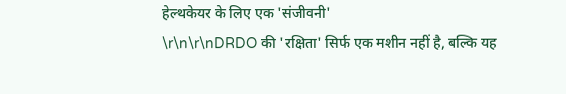हेल्थकेयर के लिए एक 'संजीवनी'
\r\n\r\nDRDO की 'रक्षिता' सिर्फ एक मशीन नहीं है, बल्कि यह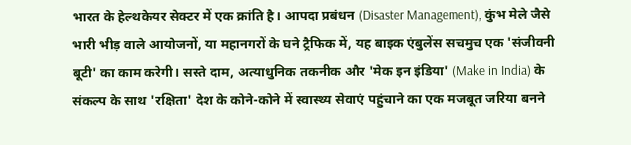भारत के हेल्थकेयर सेक्टर में एक क्रांति है। आपदा प्रबंधन (Disaster Management), कुंभ मेले जैसे भारी भीड़ वाले आयोजनों, या महानगरों के घने ट्रैफिक में, यह बाइक एंबुलेंस सचमुच एक 'संजीवनी बूटी' का काम करेगी। सस्ते दाम, अत्याधुनिक तकनीक और 'मेक इन इंडिया' (Make in India) के संकल्प के साथ 'रक्षिता' देश के कोने-कोने में स्वास्थ्य सेवाएं पहुंचाने का एक मजबूत जरिया बनने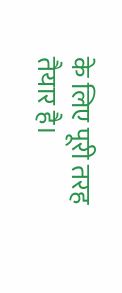के लिए पूरी तरह तैयार है।